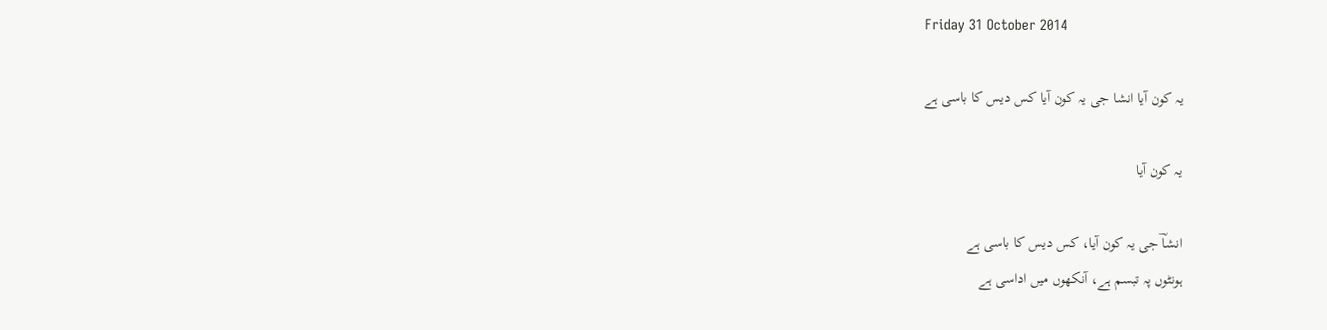Friday 31 October 2014

یہ کون آیا انشا جی یہ کون آیا کس دیس کا باسی ہے

یہ کون آیا

انشاؔ جی یہ کون آیا، کس دیس کا باسی ہے
ہونٹوں پہ تبسم ہے، آنکھوں میں اداسی ہے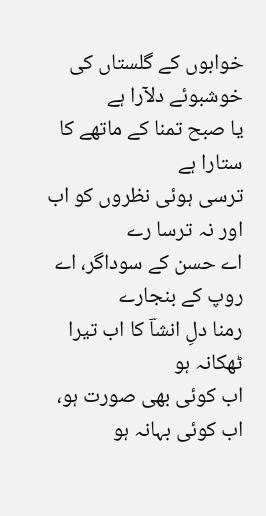خوابوں کے گلستاں کی خوشبوئے دلآرا ہے
یا صبح تمنا کے ماتھے کا ستارا ہے
ترسی ہوئی نظروں کو اب اور نہ ترسا رے
اے حسن کے سوداگر، اے روپ کے بنجارے
رمنا دلِ انشاؔ کا اب تیرا ٹھکانہ ہو
اب کوئی بھی صورت ہو، اب کوئی بہانہ ہو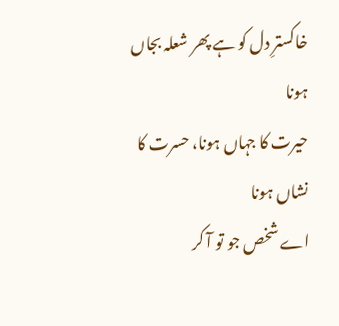خاکسترِ دل کو ہے پھر شعلہ بجاں‌ ہونا
حیرت کا جہاں ہونا، حسرت کا نشاں ہونا
اے شخص جو تو آ کر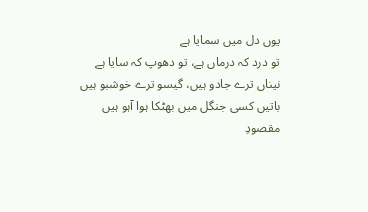یوں دل میں سمایا ہے
تو درد کہ درماں‌ ہے، تو دھوپ کہ سایا ہے
نیناں ترے جادو ہیں، گیسو ترے خوشبو ہیں
باتیں کسی جنگل میں بھٹکا ہوا آہو ہیں
مقصودِ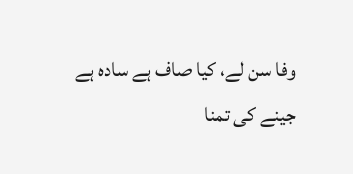وفا سن لے، کیا صاف ہے سادہ ہے
جینے کی تمنا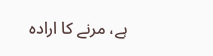ہے، مرنے کا ارادہ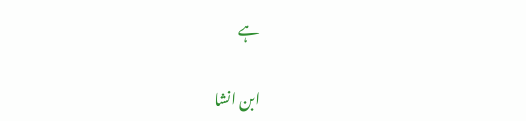ہے

ابن انشا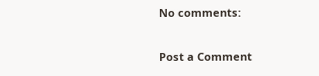No comments:

Post a Comment